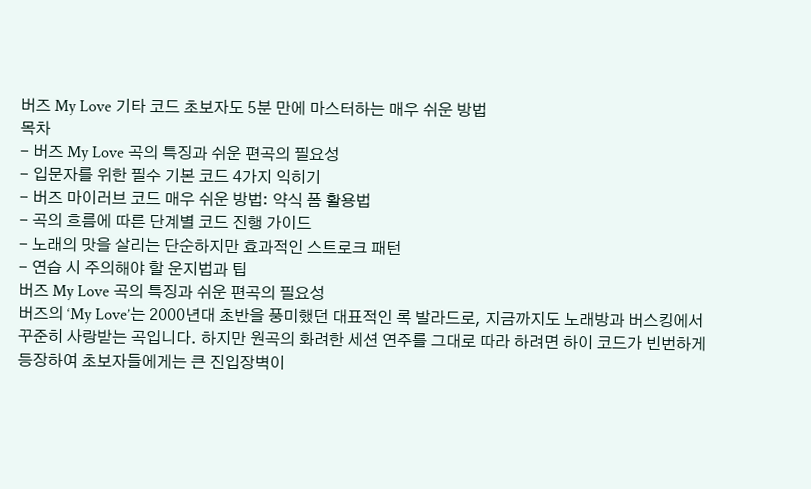버즈 My Love 기타 코드 초보자도 5분 만에 마스터하는 매우 쉬운 방법
목차
- 버즈 My Love 곡의 특징과 쉬운 편곡의 필요성
- 입문자를 위한 필수 기본 코드 4가지 익히기
- 버즈 마이러브 코드 매우 쉬운 방법: 약식 폼 활용법
- 곡의 흐름에 따른 단계별 코드 진행 가이드
- 노래의 맛을 살리는 단순하지만 효과적인 스트로크 패턴
- 연습 시 주의해야 할 운지법과 팁
버즈 My Love 곡의 특징과 쉬운 편곡의 필요성
버즈의 ‘My Love’는 2000년대 초반을 풍미했던 대표적인 록 발라드로, 지금까지도 노래방과 버스킹에서 꾸준히 사랑받는 곡입니다. 하지만 원곡의 화려한 세션 연주를 그대로 따라 하려면 하이 코드가 빈번하게 등장하여 초보자들에게는 큰 진입장벽이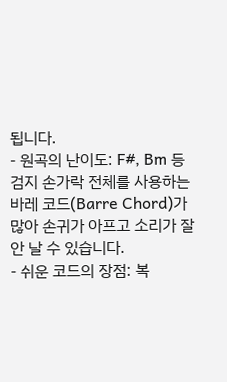됩니다.
- 원곡의 난이도: F#, Bm 등 검지 손가락 전체를 사용하는 바레 코드(Barre Chord)가 많아 손귀가 아프고 소리가 잘 안 날 수 있습니다.
- 쉬운 코드의 장점: 복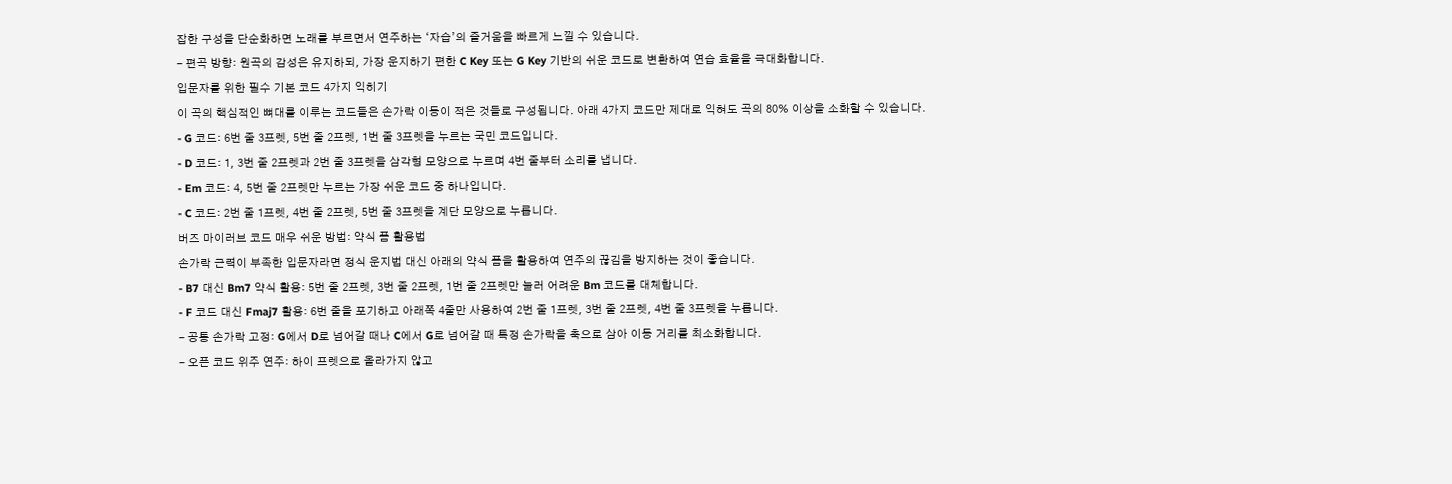잡한 구성을 단순화하면 노래를 부르면서 연주하는 ‘자습’의 즐거움을 빠르게 느낄 수 있습니다.
- 편곡 방향: 원곡의 감성은 유지하되, 가장 운지하기 편한 C Key 또는 G Key 기반의 쉬운 코드로 변환하여 연습 효율을 극대화합니다.
입문자를 위한 필수 기본 코드 4가지 익히기
이 곡의 핵심적인 뼈대를 이루는 코드들은 손가락 이동이 적은 것들로 구성됩니다. 아래 4가지 코드만 제대로 익혀도 곡의 80% 이상을 소화할 수 있습니다.
- G 코드: 6번 줄 3프렛, 5번 줄 2프렛, 1번 줄 3프렛을 누르는 국민 코드입니다.
- D 코드: 1, 3번 줄 2프렛과 2번 줄 3프렛을 삼각형 모양으로 누르며 4번 줄부터 소리를 냅니다.
- Em 코드: 4, 5번 줄 2프렛만 누르는 가장 쉬운 코드 중 하나입니다.
- C 코드: 2번 줄 1프렛, 4번 줄 2프렛, 5번 줄 3프렛을 계단 모양으로 누릅니다.
버즈 마이러브 코드 매우 쉬운 방법: 약식 폼 활용법
손가락 근력이 부족한 입문자라면 정식 운지법 대신 아래의 약식 폼을 활용하여 연주의 끊김을 방지하는 것이 좋습니다.
- B7 대신 Bm7 약식 활용: 5번 줄 2프렛, 3번 줄 2프렛, 1번 줄 2프렛만 눌러 어려운 Bm 코드를 대체합니다.
- F 코드 대신 Fmaj7 활용: 6번 줄을 포기하고 아래쪽 4줄만 사용하여 2번 줄 1프렛, 3번 줄 2프렛, 4번 줄 3프렛을 누릅니다.
- 공통 손가락 고정: G에서 D로 넘어갈 때나 C에서 G로 넘어갈 때 특정 손가락을 축으로 삼아 이동 거리를 최소화합니다.
- 오픈 코드 위주 연주: 하이 프렛으로 올라가지 않고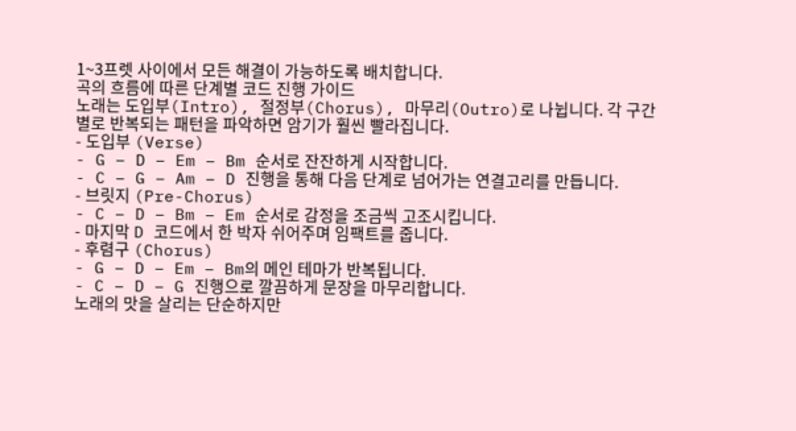1~3프렛 사이에서 모든 해결이 가능하도록 배치합니다.
곡의 흐름에 따른 단계별 코드 진행 가이드
노래는 도입부(Intro), 절정부(Chorus), 마무리(Outro)로 나뉩니다. 각 구간별로 반복되는 패턴을 파악하면 암기가 훨씬 빨라집니다.
- 도입부 (Verse)
- G – D – Em – Bm 순서로 잔잔하게 시작합니다.
- C – G – Am – D 진행을 통해 다음 단계로 넘어가는 연결고리를 만듭니다.
- 브릿지 (Pre-Chorus)
- C – D – Bm – Em 순서로 감정을 조금씩 고조시킵니다.
- 마지막 D 코드에서 한 박자 쉬어주며 임팩트를 줍니다.
- 후렴구 (Chorus)
- G – D – Em – Bm의 메인 테마가 반복됩니다.
- C – D – G 진행으로 깔끔하게 문장을 마무리합니다.
노래의 맛을 살리는 단순하지만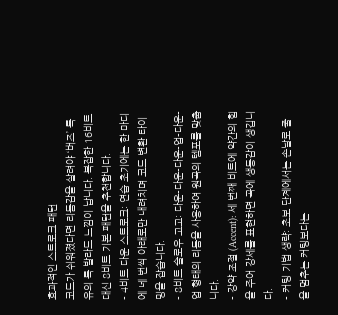효과적인 스트로크 패턴
코드가 쉬워졌다면 리듬감을 살려야 ‘버즈’ 특유의 록 발라드 느낌이 납니다. 복잡한 16비트 대신 8비트 기본 패턴을 추천합니다.
- 4비트 다운 스트로크: 연습 초기에는 한 마디에 네 번씩 아래로만 내려치며 코드 변환 타이밍을 잡습니다.
- 8비트 슬로우 고고: 다운-다운-다운-업-다운-업 형태의 리듬을 사용하여 원곡의 템포를 맞춥니다.
- 강약 조절 (Accent): 세 번째 비트에 약간의 힘을 주어 강세를 표현하면 곡에 생동감이 생깁니다.
- 커팅 기법 생략: 초보 단계에서는 손날로 줄을 멈추는 커팅보다는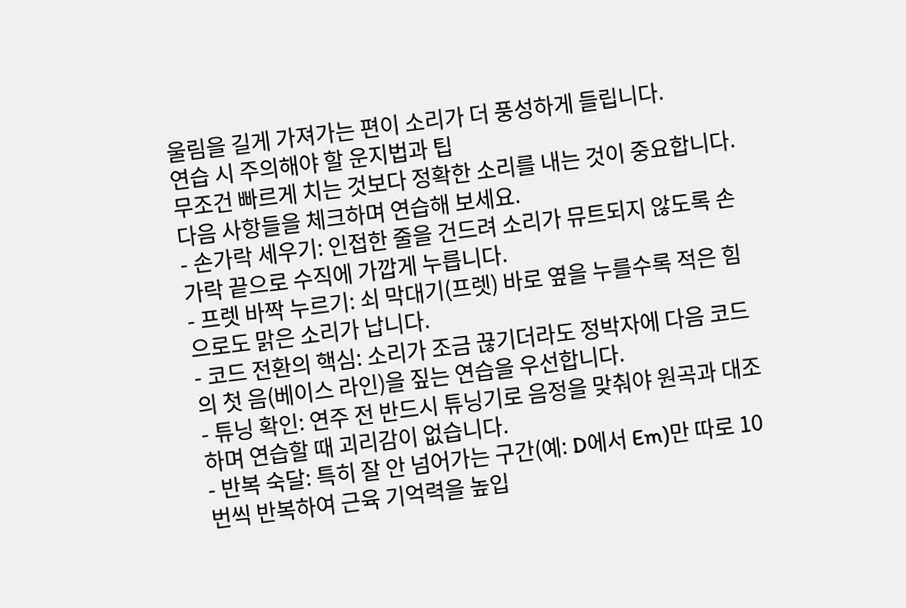울림을 길게 가져가는 편이 소리가 더 풍성하게 들립니다.
연습 시 주의해야 할 운지법과 팁
무조건 빠르게 치는 것보다 정확한 소리를 내는 것이 중요합니다. 다음 사항들을 체크하며 연습해 보세요.
- 손가락 세우기: 인접한 줄을 건드려 소리가 뮤트되지 않도록 손가락 끝으로 수직에 가깝게 누릅니다.
- 프렛 바짝 누르기: 쇠 막대기(프렛) 바로 옆을 누를수록 적은 힘으로도 맑은 소리가 납니다.
- 코드 전환의 핵심: 소리가 조금 끊기더라도 정박자에 다음 코드의 첫 음(베이스 라인)을 짚는 연습을 우선합니다.
- 튜닝 확인: 연주 전 반드시 튜닝기로 음정을 맞춰야 원곡과 대조하며 연습할 때 괴리감이 없습니다.
- 반복 숙달: 특히 잘 안 넘어가는 구간(예: D에서 Em)만 따로 10번씩 반복하여 근육 기억력을 높입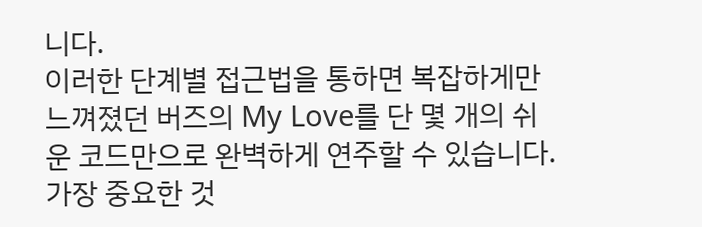니다.
이러한 단계별 접근법을 통하면 복잡하게만 느껴졌던 버즈의 My Love를 단 몇 개의 쉬운 코드만으로 완벽하게 연주할 수 있습니다. 가장 중요한 것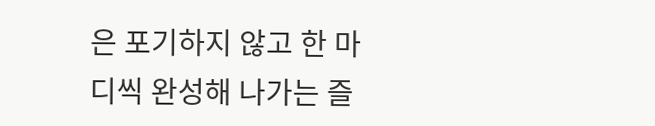은 포기하지 않고 한 마디씩 완성해 나가는 즐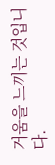거움을 느끼는 것입니다.